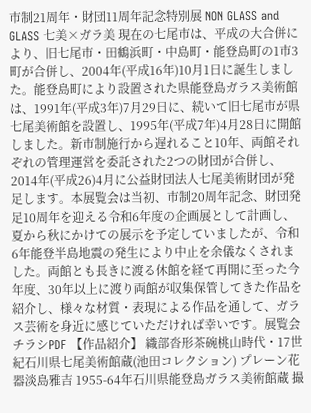市制21周年・財団11周年記念特別展 NON GLASS and GLASS 七美×ガラ美 現在の七尾市は、平成の大合併により、旧七尾市・田鶴浜町・中島町・能登島町の1市3町が合併し、2004年(平成16年)10月1日に誕生しました。能登島町により設置された県能登島ガラス美術館は、1991年(平成3年)7月29日に、続いて旧七尾市が県七尾美術館を設置し、1995年(平成7年)4月28日に開館しました。新市制施行から遅れること10年、両館それぞれの管理運営を委託された2つの財団が合併し、2014年(平成26)4月に公益財団法人七尾美術財団が発足します。本展覧会は当初、市制20周年記念、財団発足10周年を迎える令和6年度の企画展として計画し、夏から秋にかけての展示を予定していましたが、令和6年能登半島地震の発生により中止を余儀なくされました。両館とも長きに渡る休館を経て再開に至った今年度、30年以上に渡り両館が収集保管してきた作品を紹介し、様々な材質・表現による作品を通して、ガラス芸術を身近に感じていただければ幸いです。展覧会チラシPDF 【作品紹介】 織部沓形茶碗桃山時代・17世紀石川県七尾美術館蔵(池田コレクション) プレーン花器淡島雅吉 1955-64年石川県能登島ガラス美術館蔵 撮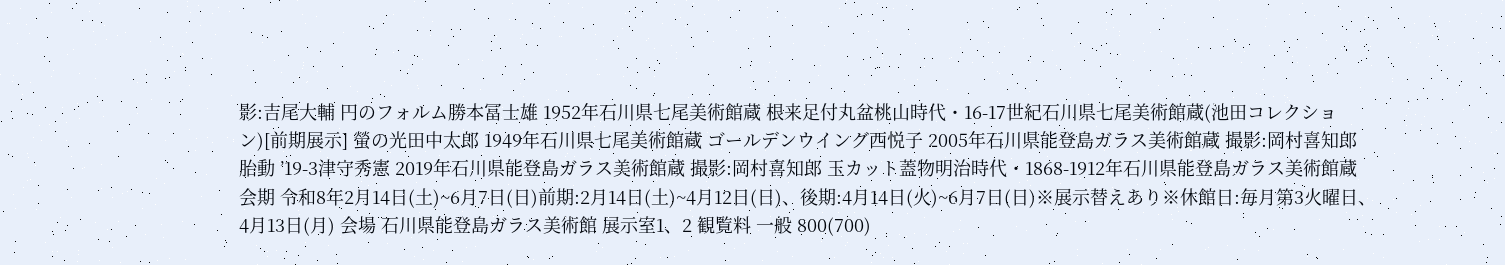影:吉尾大輔 円のフォルム勝本冨士雄 1952年石川県七尾美術館蔵 根来足付丸盆桃山時代・16-17世紀石川県七尾美術館蔵(池田コレクション)[前期展示] 螢の光田中太郎 1949年石川県七尾美術館蔵 ゴールデンウイング西悦子 2005年石川県能登島ガラス美術館蔵 撮影:岡村喜知郎 胎動 ’19-3津守秀憲 2019年石川県能登島ガラス美術館蔵 撮影:岡村喜知郎 玉カット蓋物明治時代・1868-1912年石川県能登島ガラス美術館蔵 会期 令和8年2月14日(土)~6月7日(日)前期:2月14日(土)~4月12日(日)、後期:4月14日(火)~6月7日(日)※展示替えあり※休館日:毎月第3火曜日、4月13日(月) 会場 石川県能登島ガラス美術館 展示室1、2 観覧料 一般 800(700)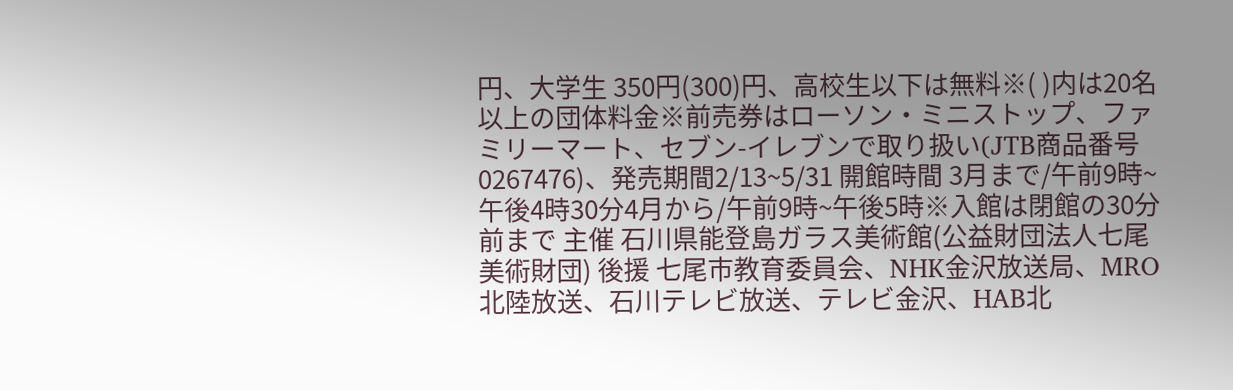円、大学生 350円(300)円、高校生以下は無料※( )内は20名以上の団体料金※前売券はローソン・ミニストップ、ファミリーマート、セブン-イレブンで取り扱い(JTB商品番号0267476)、発売期間2/13~5/31 開館時間 3月まで/午前9時~午後4時30分4月から/午前9時~午後5時※入館は閉館の30分前まで 主催 石川県能登島ガラス美術館(公益財団法人七尾美術財団) 後援 七尾市教育委員会、NHK金沢放送局、MRO北陸放送、石川テレビ放送、テレビ金沢、HAB北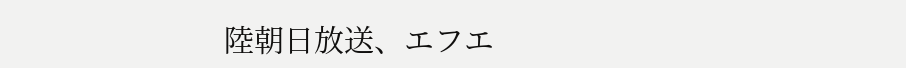陸朝日放送、エフエ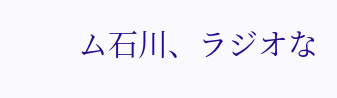ム石川、ラジオな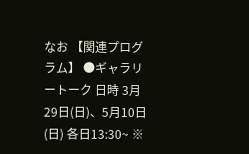なお 【関連プログラム】 ●ギャラリートーク 日時 3月29日(日)、5月10日(日) 各日13:30~ ※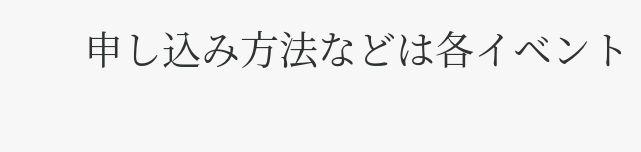申し込み方法などは各イベント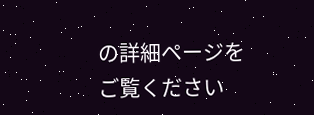の詳細ページをご覧ください